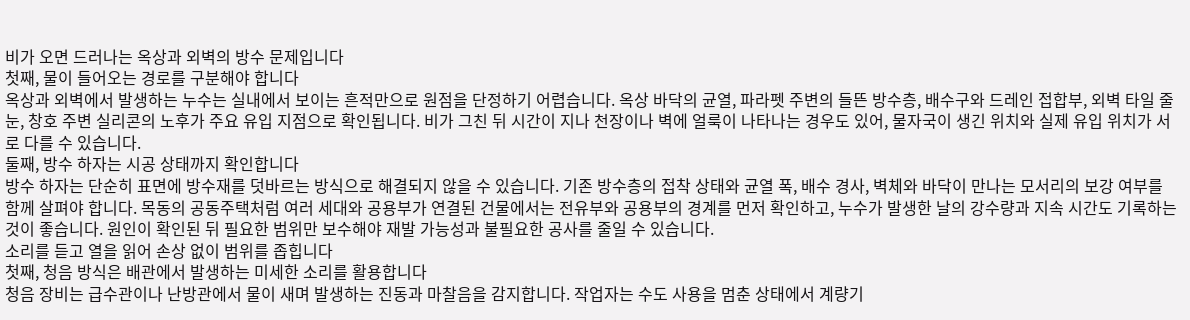비가 오면 드러나는 옥상과 외벽의 방수 문제입니다
첫째, 물이 들어오는 경로를 구분해야 합니다
옥상과 외벽에서 발생하는 누수는 실내에서 보이는 흔적만으로 원점을 단정하기 어렵습니다. 옥상 바닥의 균열, 파라펫 주변의 들뜬 방수층, 배수구와 드레인 접합부, 외벽 타일 줄눈, 창호 주변 실리콘의 노후가 주요 유입 지점으로 확인됩니다. 비가 그친 뒤 시간이 지나 천장이나 벽에 얼룩이 나타나는 경우도 있어, 물자국이 생긴 위치와 실제 유입 위치가 서로 다를 수 있습니다.
둘째, 방수 하자는 시공 상태까지 확인합니다
방수 하자는 단순히 표면에 방수재를 덧바르는 방식으로 해결되지 않을 수 있습니다. 기존 방수층의 접착 상태와 균열 폭, 배수 경사, 벽체와 바닥이 만나는 모서리의 보강 여부를 함께 살펴야 합니다. 목동의 공동주택처럼 여러 세대와 공용부가 연결된 건물에서는 전유부와 공용부의 경계를 먼저 확인하고, 누수가 발생한 날의 강수량과 지속 시간도 기록하는 것이 좋습니다. 원인이 확인된 뒤 필요한 범위만 보수해야 재발 가능성과 불필요한 공사를 줄일 수 있습니다.
소리를 듣고 열을 읽어 손상 없이 범위를 좁힙니다
첫째, 청음 방식은 배관에서 발생하는 미세한 소리를 활용합니다
청음 장비는 급수관이나 난방관에서 물이 새며 발생하는 진동과 마찰음을 감지합니다. 작업자는 수도 사용을 멈춘 상태에서 계량기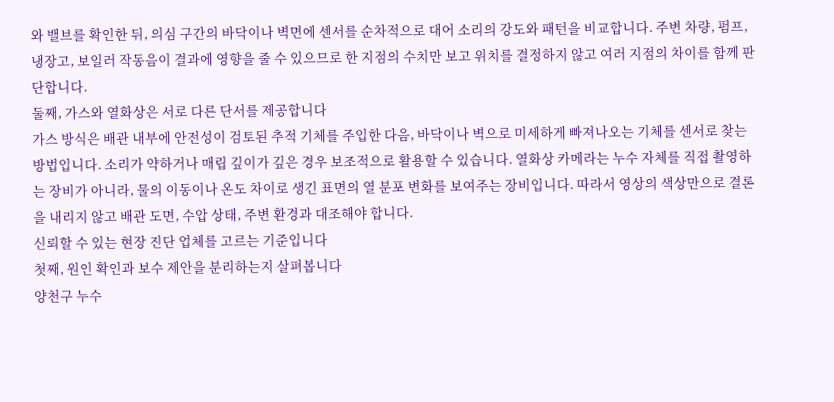와 밸브를 확인한 뒤, 의심 구간의 바닥이나 벽면에 센서를 순차적으로 대어 소리의 강도와 패턴을 비교합니다. 주변 차량, 펌프, 냉장고, 보일러 작동음이 결과에 영향을 줄 수 있으므로 한 지점의 수치만 보고 위치를 결정하지 않고 여러 지점의 차이를 함께 판단합니다.
둘째, 가스와 열화상은 서로 다른 단서를 제공합니다
가스 방식은 배관 내부에 안전성이 검토된 추적 기체를 주입한 다음, 바닥이나 벽으로 미세하게 빠져나오는 기체를 센서로 찾는 방법입니다. 소리가 약하거나 매립 깊이가 깊은 경우 보조적으로 활용할 수 있습니다. 열화상 카메라는 누수 자체를 직접 촬영하는 장비가 아니라, 물의 이동이나 온도 차이로 생긴 표면의 열 분포 변화를 보여주는 장비입니다. 따라서 영상의 색상만으로 결론을 내리지 않고 배관 도면, 수압 상태, 주변 환경과 대조해야 합니다.
신뢰할 수 있는 현장 진단 업체를 고르는 기준입니다
첫째, 원인 확인과 보수 제안을 분리하는지 살펴봅니다
양천구 누수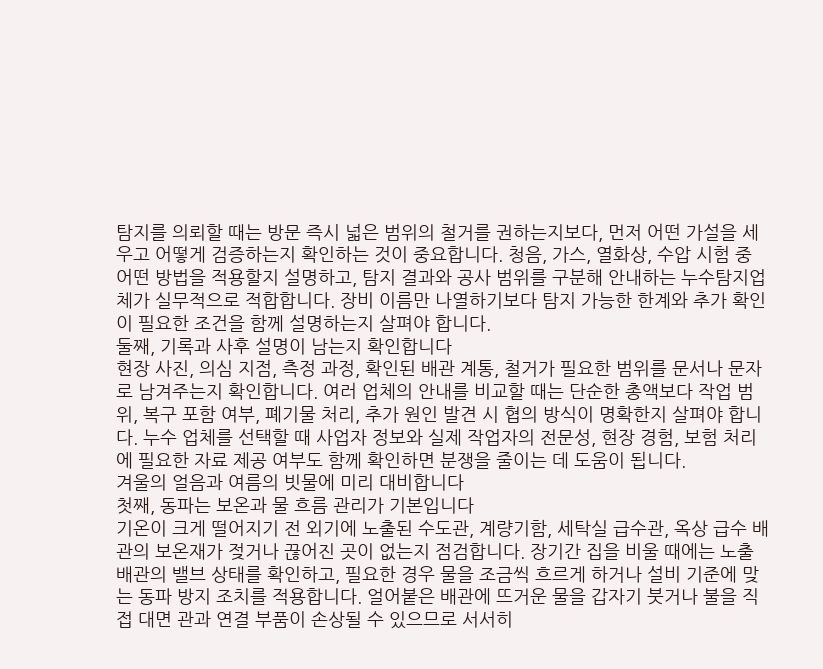탐지를 의뢰할 때는 방문 즉시 넓은 범위의 철거를 권하는지보다, 먼저 어떤 가설을 세우고 어떻게 검증하는지 확인하는 것이 중요합니다. 청음, 가스, 열화상, 수압 시험 중 어떤 방법을 적용할지 설명하고, 탐지 결과와 공사 범위를 구분해 안내하는 누수탐지업체가 실무적으로 적합합니다. 장비 이름만 나열하기보다 탐지 가능한 한계와 추가 확인이 필요한 조건을 함께 설명하는지 살펴야 합니다.
둘째, 기록과 사후 설명이 남는지 확인합니다
현장 사진, 의심 지점, 측정 과정, 확인된 배관 계통, 철거가 필요한 범위를 문서나 문자로 남겨주는지 확인합니다. 여러 업체의 안내를 비교할 때는 단순한 총액보다 작업 범위, 복구 포함 여부, 폐기물 처리, 추가 원인 발견 시 협의 방식이 명확한지 살펴야 합니다. 누수 업체를 선택할 때 사업자 정보와 실제 작업자의 전문성, 현장 경험, 보험 처리에 필요한 자료 제공 여부도 함께 확인하면 분쟁을 줄이는 데 도움이 됩니다.
겨울의 얼음과 여름의 빗물에 미리 대비합니다
첫째, 동파는 보온과 물 흐름 관리가 기본입니다
기온이 크게 떨어지기 전 외기에 노출된 수도관, 계량기함, 세탁실 급수관, 옥상 급수 배관의 보온재가 젖거나 끊어진 곳이 없는지 점검합니다. 장기간 집을 비울 때에는 노출 배관의 밸브 상태를 확인하고, 필요한 경우 물을 조금씩 흐르게 하거나 설비 기준에 맞는 동파 방지 조치를 적용합니다. 얼어붙은 배관에 뜨거운 물을 갑자기 붓거나 불을 직접 대면 관과 연결 부품이 손상될 수 있으므로 서서히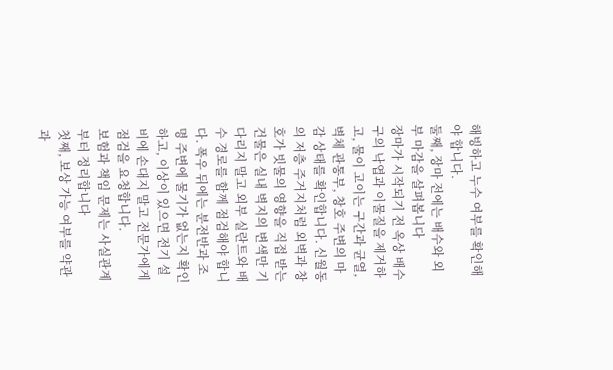해빙하고 누수 여부를 확인해야 합니다.
둘째, 장마 전에는 배수와 외부 마감을 살펴봅니다
장마가 시작되기 전 옥상 배수구의 낙엽과 이물질을 제거하고, 물이 고이는 구간과 균열, 벽체 관통부, 창호 주변의 마감 상태를 확인합니다. 신월동의 저층 주거지처럼 외벽과 창호가 빗물의 영향을 직접 받는 건물은 실내 벽지의 변색만 기다리지 말고 외부 실란트와 배수 경로를 함께 점검해야 합니다. 폭우 뒤에는 분전반과 조명 주변에 물기가 없는지 확인하고, 이상이 있으면 전기 설비에 손대지 말고 전문가에게 점검을 요청합니다.
보험과 책임 문제는 사실관계부터 정리합니다
첫째, 보상 가능 여부를 약관과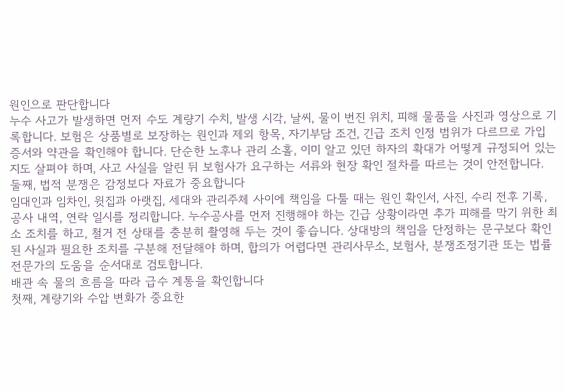원인으로 판단합니다
누수 사고가 발생하면 먼저 수도 계량기 수치, 발생 시각, 날씨, 물이 번진 위치, 피해 물품을 사진과 영상으로 기록합니다. 보험은 상품별로 보장하는 원인과 제외 항목, 자기부담 조건, 긴급 조치 인정 범위가 다르므로 가입 증서와 약관을 확인해야 합니다. 단순한 노후나 관리 소홀, 이미 알고 있던 하자의 확대가 어떻게 규정되어 있는지도 살펴야 하며, 사고 사실을 알린 뒤 보험사가 요구하는 서류와 현장 확인 절차를 따르는 것이 안전합니다.
둘째, 법적 분쟁은 감정보다 자료가 중요합니다
임대인과 임차인, 윗집과 아랫집, 세대와 관리주체 사이에 책임을 다툴 때는 원인 확인서, 사진, 수리 전후 기록, 공사 내역, 연락 일시를 정리합니다. 누수공사를 먼저 진행해야 하는 긴급 상황이라면 추가 피해를 막기 위한 최소 조치를 하고, 철거 전 상태를 충분히 촬영해 두는 것이 좋습니다. 상대방의 책임을 단정하는 문구보다 확인된 사실과 필요한 조치를 구분해 전달해야 하며, 합의가 어렵다면 관리사무소, 보험사, 분쟁조정기관 또는 법률 전문가의 도움을 순서대로 검토합니다.
배관 속 물의 흐름을 따라 급수 계통을 확인합니다
첫째, 계량기와 수압 변화가 중요한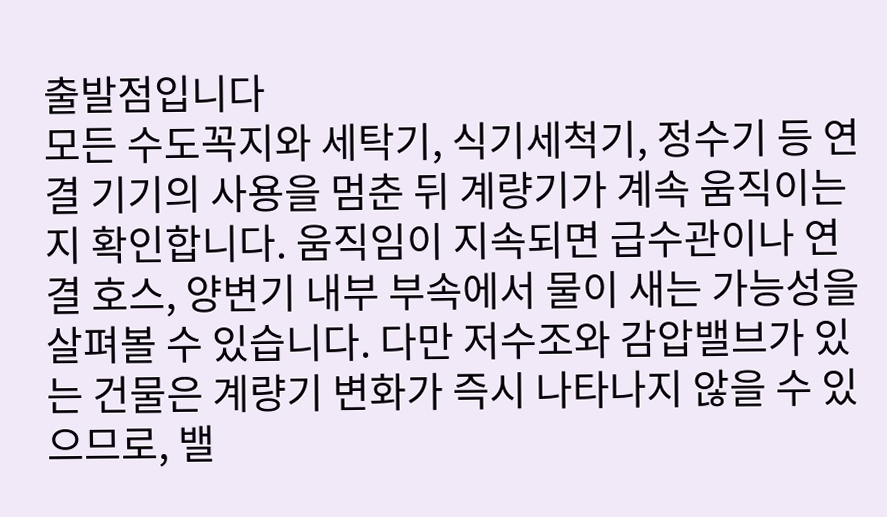출발점입니다
모든 수도꼭지와 세탁기, 식기세척기, 정수기 등 연결 기기의 사용을 멈춘 뒤 계량기가 계속 움직이는지 확인합니다. 움직임이 지속되면 급수관이나 연결 호스, 양변기 내부 부속에서 물이 새는 가능성을 살펴볼 수 있습니다. 다만 저수조와 감압밸브가 있는 건물은 계량기 변화가 즉시 나타나지 않을 수 있으므로, 밸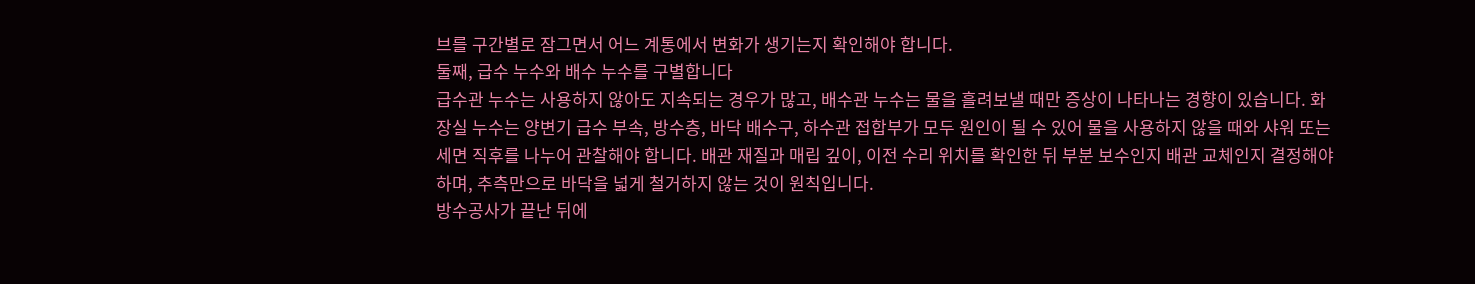브를 구간별로 잠그면서 어느 계통에서 변화가 생기는지 확인해야 합니다.
둘째, 급수 누수와 배수 누수를 구별합니다
급수관 누수는 사용하지 않아도 지속되는 경우가 많고, 배수관 누수는 물을 흘려보낼 때만 증상이 나타나는 경향이 있습니다. 화장실 누수는 양변기 급수 부속, 방수층, 바닥 배수구, 하수관 접합부가 모두 원인이 될 수 있어 물을 사용하지 않을 때와 샤워 또는 세면 직후를 나누어 관찰해야 합니다. 배관 재질과 매립 깊이, 이전 수리 위치를 확인한 뒤 부분 보수인지 배관 교체인지 결정해야 하며, 추측만으로 바닥을 넓게 철거하지 않는 것이 원칙입니다.
방수공사가 끝난 뒤에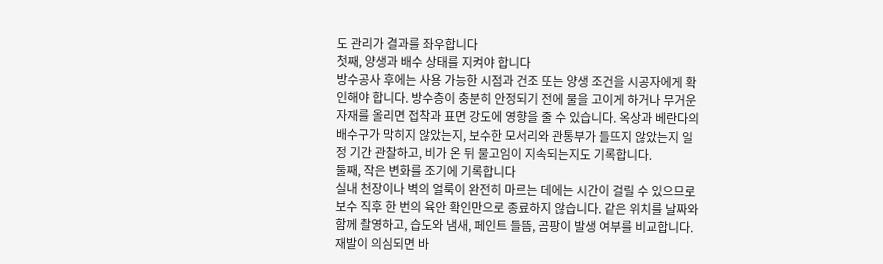도 관리가 결과를 좌우합니다
첫째, 양생과 배수 상태를 지켜야 합니다
방수공사 후에는 사용 가능한 시점과 건조 또는 양생 조건을 시공자에게 확인해야 합니다. 방수층이 충분히 안정되기 전에 물을 고이게 하거나 무거운 자재를 올리면 접착과 표면 강도에 영향을 줄 수 있습니다. 옥상과 베란다의 배수구가 막히지 않았는지, 보수한 모서리와 관통부가 들뜨지 않았는지 일정 기간 관찰하고, 비가 온 뒤 물고임이 지속되는지도 기록합니다.
둘째, 작은 변화를 조기에 기록합니다
실내 천장이나 벽의 얼룩이 완전히 마르는 데에는 시간이 걸릴 수 있으므로 보수 직후 한 번의 육안 확인만으로 종료하지 않습니다. 같은 위치를 날짜와 함께 촬영하고, 습도와 냄새, 페인트 들뜸, 곰팡이 발생 여부를 비교합니다. 재발이 의심되면 바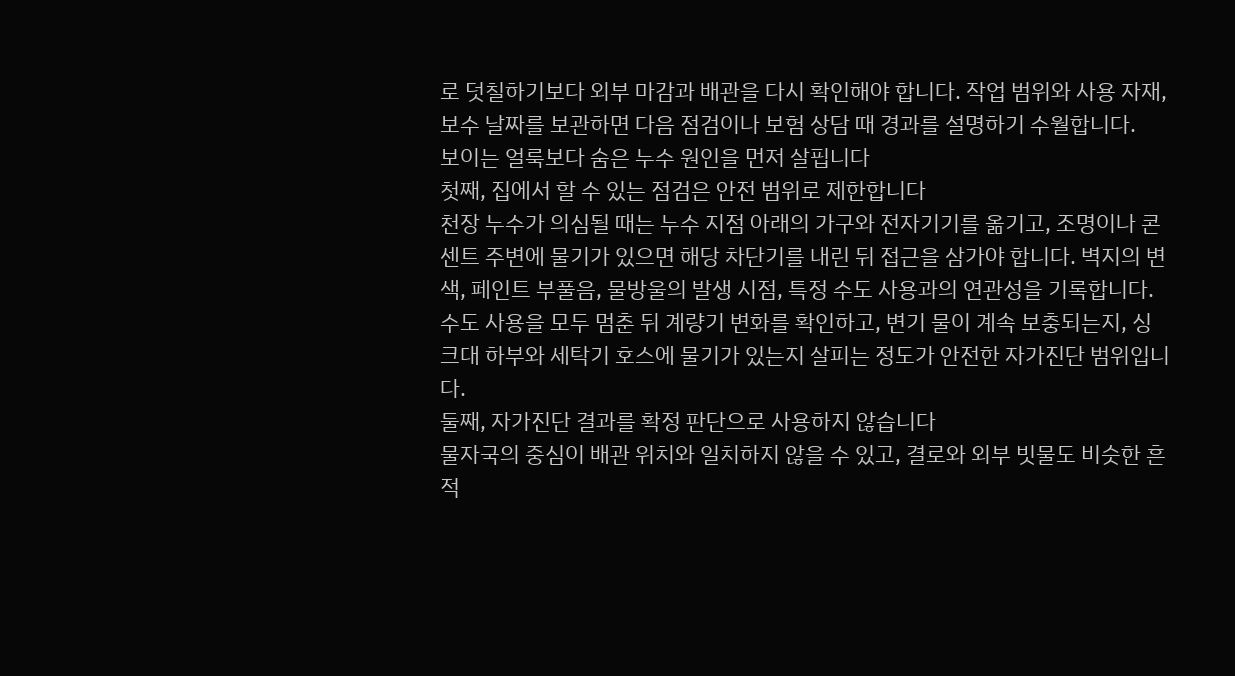로 덧칠하기보다 외부 마감과 배관을 다시 확인해야 합니다. 작업 범위와 사용 자재, 보수 날짜를 보관하면 다음 점검이나 보험 상담 때 경과를 설명하기 수월합니다.
보이는 얼룩보다 숨은 누수 원인을 먼저 살핍니다
첫째, 집에서 할 수 있는 점검은 안전 범위로 제한합니다
천장 누수가 의심될 때는 누수 지점 아래의 가구와 전자기기를 옮기고, 조명이나 콘센트 주변에 물기가 있으면 해당 차단기를 내린 뒤 접근을 삼가야 합니다. 벽지의 변색, 페인트 부풀음, 물방울의 발생 시점, 특정 수도 사용과의 연관성을 기록합니다. 수도 사용을 모두 멈춘 뒤 계량기 변화를 확인하고, 변기 물이 계속 보충되는지, 싱크대 하부와 세탁기 호스에 물기가 있는지 살피는 정도가 안전한 자가진단 범위입니다.
둘째, 자가진단 결과를 확정 판단으로 사용하지 않습니다
물자국의 중심이 배관 위치와 일치하지 않을 수 있고, 결로와 외부 빗물도 비슷한 흔적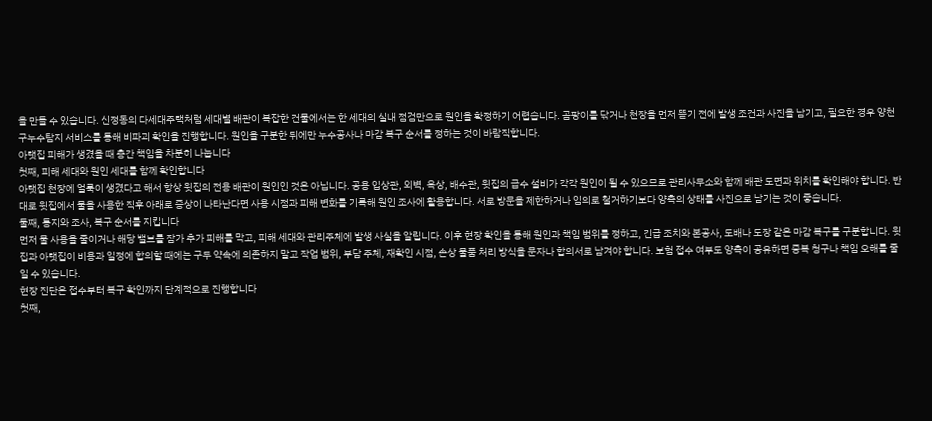을 만들 수 있습니다. 신정동의 다세대주택처럼 세대별 배관이 복잡한 건물에서는 한 세대의 실내 점검만으로 원인을 확정하기 어렵습니다. 곰팡이를 닦거나 천장을 먼저 뜯기 전에 발생 조건과 사진을 남기고, 필요한 경우 양천구누수탐지 서비스를 통해 비파괴 확인을 진행합니다. 원인을 구분한 뒤에만 누수공사나 마감 복구 순서를 정하는 것이 바람직합니다.
아랫집 피해가 생겼을 때 층간 책임을 차분히 나눕니다
첫째, 피해 세대와 원인 세대를 함께 확인합니다
아랫집 천장에 얼룩이 생겼다고 해서 항상 윗집의 전용 배관이 원인인 것은 아닙니다. 공용 입상관, 외벽, 옥상, 배수관, 윗집의 급수 설비가 각각 원인이 될 수 있으므로 관리사무소와 함께 배관 도면과 위치를 확인해야 합니다. 반대로 윗집에서 물을 사용한 직후 아래로 증상이 나타난다면 사용 시점과 피해 변화를 기록해 원인 조사에 활용합니다. 서로 방문을 제한하거나 임의로 철거하기보다 양측의 상태를 사진으로 남기는 것이 좋습니다.
둘째, 통지와 조사, 복구 순서를 지킵니다
먼저 물 사용을 줄이거나 해당 밸브를 잠가 추가 피해를 막고, 피해 세대와 관리주체에 발생 사실을 알립니다. 이후 현장 확인을 통해 원인과 책임 범위를 정하고, 긴급 조치와 본공사, 도배나 도장 같은 마감 복구를 구분합니다. 윗집과 아랫집이 비용과 일정에 합의할 때에는 구두 약속에 의존하지 말고 작업 범위, 부담 주체, 재확인 시점, 손상 물품 처리 방식을 문자나 합의서로 남겨야 합니다. 보험 접수 여부도 양측이 공유하면 중복 청구나 책임 오해를 줄일 수 있습니다.
현장 진단은 접수부터 복구 확인까지 단계적으로 진행합니다
첫째,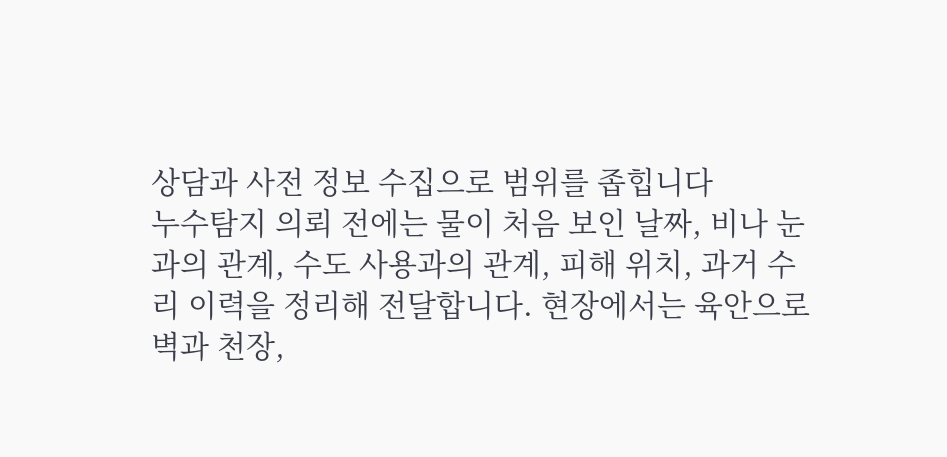상담과 사전 정보 수집으로 범위를 좁힙니다
누수탐지 의뢰 전에는 물이 처음 보인 날짜, 비나 눈과의 관계, 수도 사용과의 관계, 피해 위치, 과거 수리 이력을 정리해 전달합니다. 현장에서는 육안으로 벽과 천장,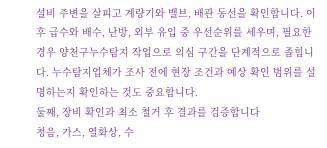설비 주변을 살피고 계량기와 밸브, 배관 동선을 확인합니다. 이후 급수와 배수, 난방, 외부 유입 중 우선순위를 세우며, 필요한 경우 양천구누수탐지 작업으로 의심 구간을 단계적으로 좁힙니다. 누수탐지업체가 조사 전에 현장 조건과 예상 확인 범위를 설명하는지 확인하는 것도 중요합니다.
둘째, 장비 확인과 최소 철거 후 결과를 검증합니다
청음, 가스, 열화상, 수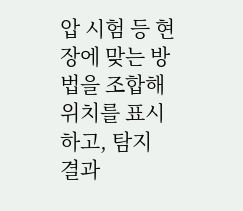압 시험 등 현장에 맞는 방법을 조합해 위치를 표시하고, 탐지 결과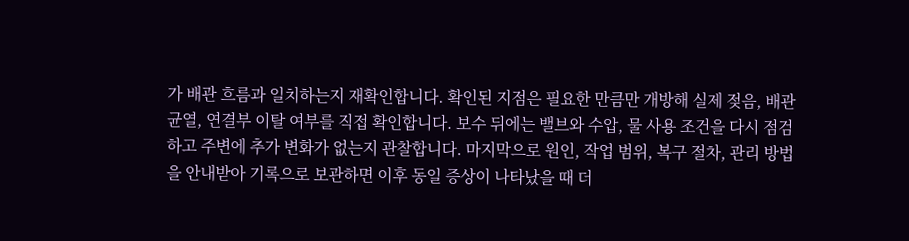가 배관 흐름과 일치하는지 재확인합니다. 확인된 지점은 필요한 만큼만 개방해 실제 젖음, 배관 균열, 연결부 이탈 여부를 직접 확인합니다. 보수 뒤에는 밸브와 수압, 물 사용 조건을 다시 점검하고 주변에 추가 변화가 없는지 관찰합니다. 마지막으로 원인, 작업 범위, 복구 절차, 관리 방법을 안내받아 기록으로 보관하면 이후 동일 증상이 나타났을 때 더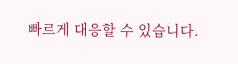빠르게 대응할 수 있습니다.